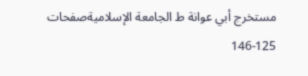مستخرج أبي عوانة ط الجامعة الإسلاميةصفحات 125-146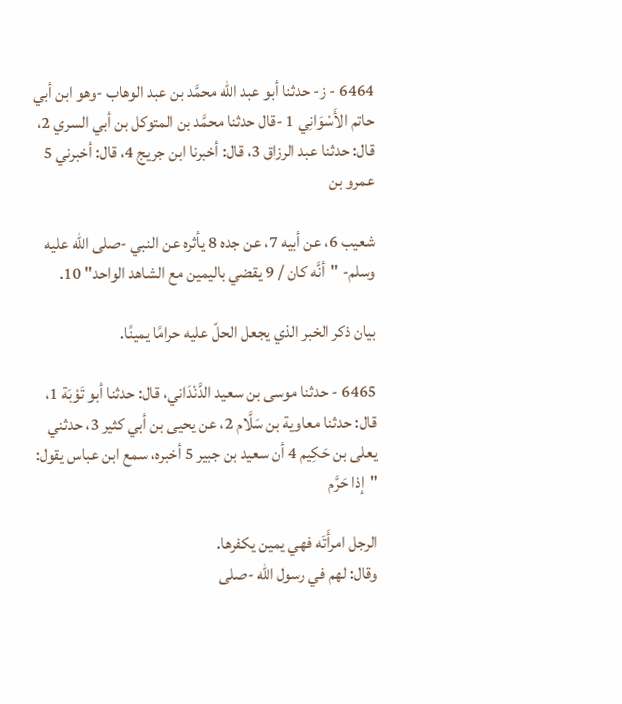6464 - ز- حدثنا أبو عبد الله محمَّد بن عبد الوهاب -وهو ابن أبي حاتم الأَسْوَانِي 1 -قال حدثنا محمَّد بن المتوكل بن أبي السري 2، قال: حدثنا عبد الرزاق 3، قال: أخبرنا ابن جريج 4، قال: أخبرني 5 عمرو بن

شعيب 6، عن أبيه 7، عن جده 8 يأثره عن النبي -صلى الله عليه وسلم- "أنَّه كان / 9 يقضي باليمين مع الشاهد الواحد" 10.

بيان ذكر الخبر الذي يجعل الحلّ عليه حرامًا يمينًا.

6465 - حدثنا موسى بن سعيد الدَّنْدَاني، قال: حدثنا أبو تَوْبَة 1، قال: حدثنا معاوية بن سَلَّام 2، عن يحيى بن أبي كثير 3، حدثني يعلى بن حَكِيم 4 أن سعيد بن جبير 5 أخبره، سمع ابن عباس يقول: "إذا حَرَّم

الرجل امرأَتَه فهي يمين يكفرها.
وقال: لهم في رسول الله -صلى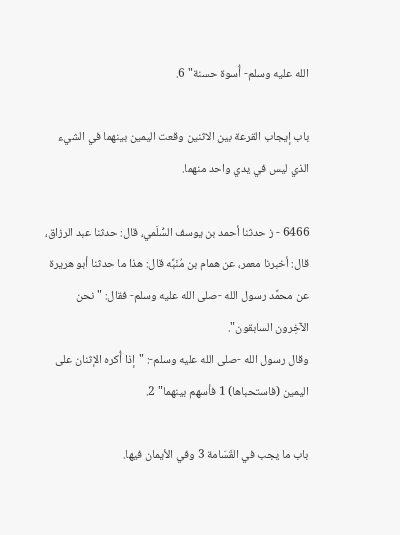الله عليه وسلم- أُسوة حسنة" 6.

باب إيجاب القرعة بين الاثنين وقعت اليمين بينهما في الشيء الذي ليس في يدي واحد منهما.

6466 - ز حدثنا أحمد بن يوسف السُّلَمي، قال: حدثنا عبد الرزاق، قال: أخبرنا معمر، عن همام بن مُنَبِّه قال: هذا ما حدثنا أبو هريرة عن محمَّد رسول الله -صلى الله عليه وسلم- فقال: "نحن الآخِرون السابقون".
وقال رسول الله -صلى الله عليه وسلم-: "إذا أُكره الإثنان على اليمين (فاستحباها) 1 فأسهم بينهما" 2.

باب ما يجب في القَسَامة 3 وفي الأيمان فيها.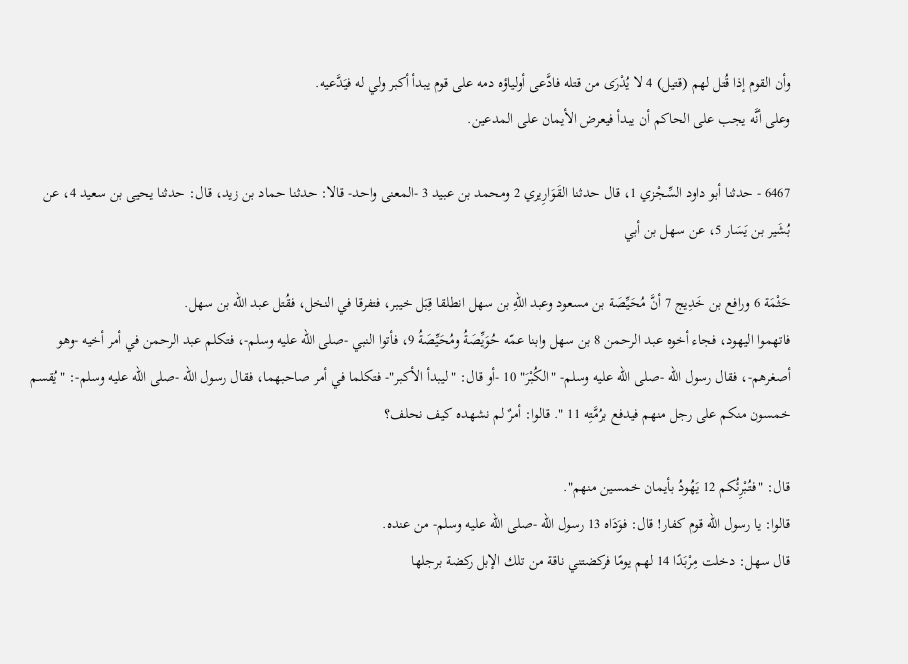وأن القوم إذا قُتل لهم (قتيل) 4 لا يُدْرَى من قتله فادَّعى أولياؤه دمه على قوم يبدأ أكبر ولي له فيَدَّعيه.
وعلى أنَّه يجب على الحاكم أن يبدأ فيعرض الأيمان على المدعين.

6467 - حدثنا أبو داود السِّجْزي 1، قال حدثنا القَوَارِيري 2 ومحمد بن عبيد 3 -المعنى واحد- قالا: حدثنا حماد بن زيد، قال: حدثنا يحيى بن سعيد 4، عن بُشَير بن يَسَار 5، عن سهل بن أبي

حَثْمَة 6 ورافع بن خَدِيج 7 أنَّ مُحَيِّصَة بن مسعود وعبد اللهِ بن سهل انطلقا قِبَل خيبر، فتفرقا في النخل، فقُتل عبد الله بن سهل.
فاتهموا اليهود، فجاء أخوه عبد الرحمن 8 بن سهل وابنا عمّه حُوَيِّصَةُ ومُحَيِّصَةُ 9، فأتوا النبي -صلى الله عليه وسلم-، فتكلم عبد الرحمن في أمر أخيه -وهو أصغرهم-، فقال رسول الله -صلى الله عليه وسلم- "الكُبْرَ" 10 -أو قال: "ليبدأ الأكبر"- فتكلما في أمر صاحبهما، فقال رسول الله -صلى الله عليه وسلم-: "يُقسم خمسون منكم على رجل منهم فيدفع برُمَّتِه 11 ". قالوا: أمرٌ لم نشهده كيف نحلف؟

قال: "فتُبْرِئُكم 12 يَهُودُ بأيمان خمسين منهم".
قالوا: يا رسول الله قوم كفار! قال: فوَدَاه 13 رسول الله -صلى الله عليه وسلم- من عنده.
قال سهل: دخلت مِرْبَدًا 14 لهم يومًا فركضتني ناقة من تلك الإبل ركضة برجلها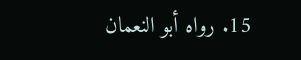15. رواه أبو النعمان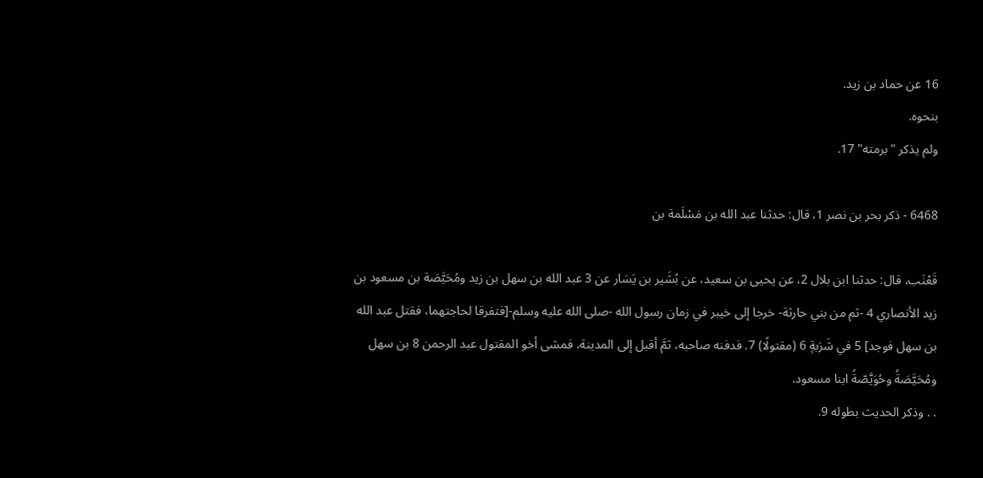16 عن حماد بن زيد.
بنحوه.
ولم يذكر "برمته" 17.

6468 - ذكر بحر بن نصر 1، قال: حدثنا عبد الله بن مَسْلَمة بن

قَعْنَب، قال: حدثنا ابن بلال 2، عن يحيى بن سعيد، عن بُشَير بن يَسَار عن 3 عبد الله بن سهل بن زيد ومُحَيَّصَة بن مسعود بن زيد الأنصاري 4 -ثم من بني حارثة- خرجا إلى خيبر في زمان رسول الله -صلى الله عليه وسلم-[فتفرقا لحاجتهما، فقتل عبد الله بن سهل فوجد] 5 في شَرَبةٍ 6 (مقتولًا) 7. فدفنه صاحبه، ثمَّ أقبل إلى المدينة، فمشى أخو المقتول عبد الرحمن 8 بن سهل ومُحَيَّصَةُ وحُوَيَّصّةُ ابنا مسعود.
. . وذكر الحديث بطوله 9.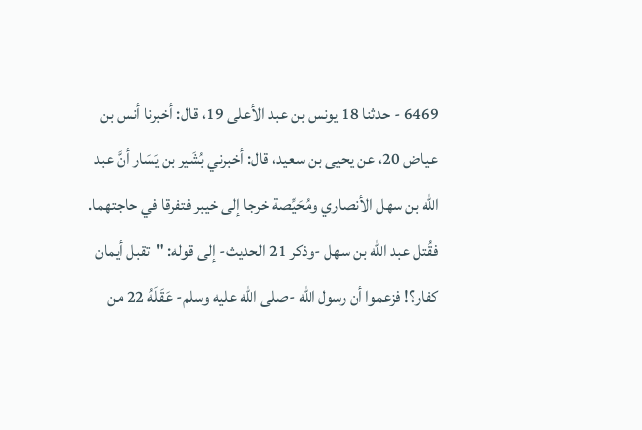6469 - حدثنا 18 يونس بن عبد الأعلى 19، قال: أخبرنا أنس بن عياض 20، عن يحيى بن سعيد، قال: أخبرني بُشَير بن يَسَار أنَّ عبد الله بن سهل الأنصاري ومُحَيِّصة خرجا إلى خيبر فتفرقا في حاجتهما.
فقُتل عبد الله بن سهل -وذكر 21 الحديث- إلى قوله: "تقبل أيمان كفار؟! فزعموا أن رسول الله -صلى الله عليه وسلم- عَقَلَهُ 22 من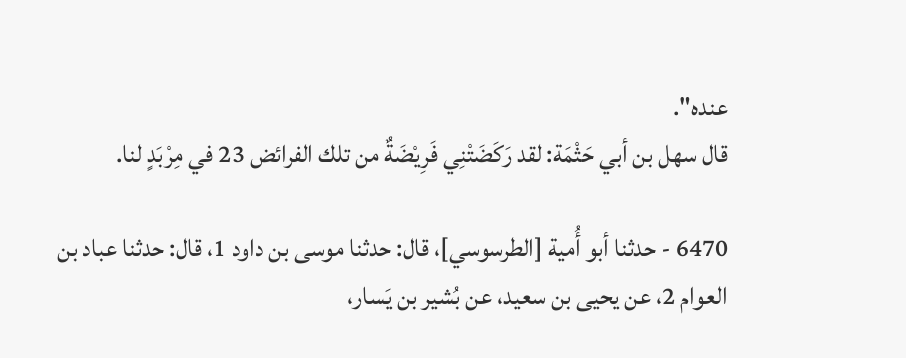عنده".
قال سهل بن أبي حَثْمَة: لقد رَكَضَتْنِي فَرِيْضَةٌ من تلك الفرائض 23 في مِرْبَدٍ لنا.

6470 - حدثنا أبو أُمية [الطرسوسي]، قال: حدثنا موسى بن داود 1، قال: حدثنا عباد بن العوام 2، عن يحيى بن سعيد، عن بُشير بن يَسار،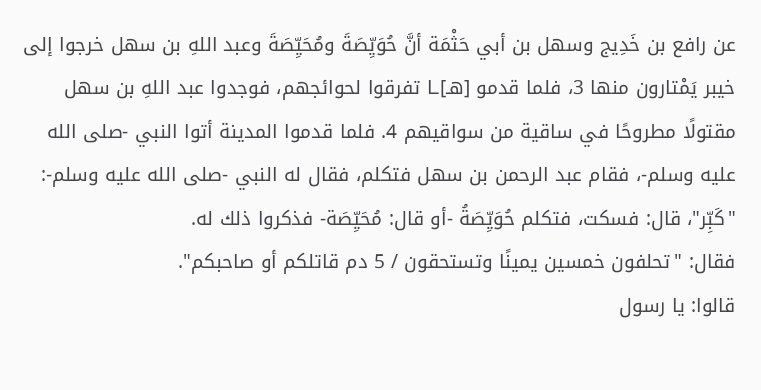عن رافع بن خَدِيج وسهل بن أبي حَثْمَة أنَّ حُوَيِّصَةَ ومُحَيِّصَةَ وعبد اللهِ بن سهل خرجوا إلى خيبر يَمْتارون منها 3، فلما قدمو [هـ]ـا تفرقوا لحوائجهم، فوجدوا عبد اللهِ بن سهل مقتولًا مطروحًا في ساقية من سواقيهم 4. فلما قدموا المدينة أتوا النبي -صلى الله عليه وسلم-، فقام عبد الرحمن بن سهل فتكلم، فقال له النبي -صلى الله عليه وسلم-: "كَبِّر"، قال: فسكت، فتكلم حُوَيِّصَةُ -أو قال: مُحَيِّصَة- فذكروا ذلك له.
فقال: "تحلفون خمسين يمينًا وتستحقون / 5 دم قاتلكم أو صاحبكم".
قالوا: يا رسول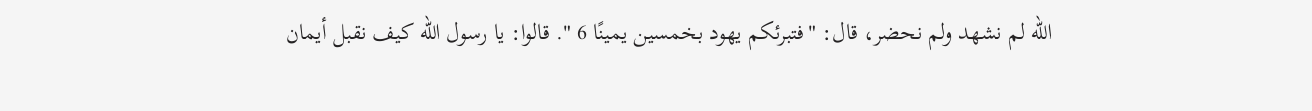الله لم نشهد ولم نحضر، قال: "فتبرئكم يهود بخمسين يمينًا 6 ". قالوا: يا رسول الله كيف نقبل أيمان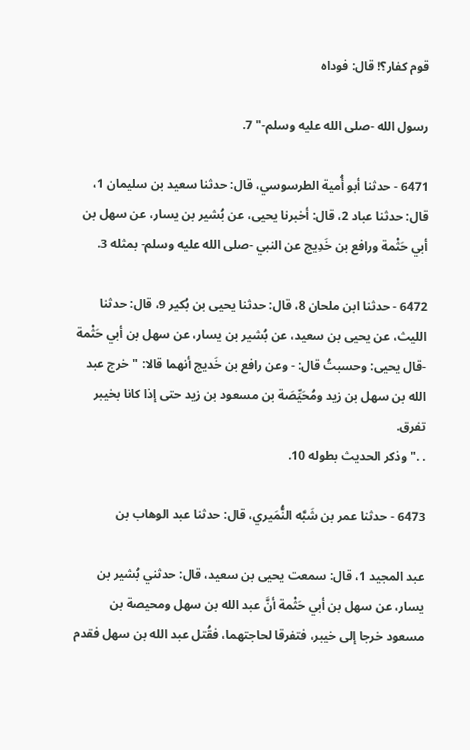قوم كفار؟! قال: فوداه

رسول الله -صلى الله عليه وسلم-" 7.

6471 - حدثنا أبو أُمية الطرسوسي، قال: حدثنا سعيد بن سليمان 1، قال: حدثنا عباد 2، قال: أخبرنا يحيى، عن بُشير بن يسار، عن سهل بن أبي حَثْمة ورافع بن خَدِيج عن النبي -صلى الله عليه وسلم- بمثله 3.

6472 - حدثنا ابن ملحان 8، قال: حدثنا يحيى بن بُكير 9، قال: حدثنا الليث، عن يحيى بن سعيد، عن بُشير بن يسار، عن سهل بن أبي حَثْمة -قال يحيى: وحسبتُ قال: - وعن رافع بن خَديج أنهما قالا: "خرج عبد الله بن سهل بن زيد ومُحَيِّصَة بن مسعود بن زيد حتى إذا كانا بخيبر تفرق.
. ." وذكر الحديث بطوله 10.

6473 - حدثنا عمر بن شَبَّه النُّمَيري، قال: حدثنا عبد الوهاب بن

عبد المجيد 1، قال: سمعت يحيى بن سعيد، قال: حدثني بُشير بن يسار، عن سهل بن أبي حَثْمة أنَّ عبد الله بن سهل ومحيصة بن مسعود خرجا إلى خيبر، فتفرقا لحاجتهما، فقُتل عبد الله بن سهل فقدم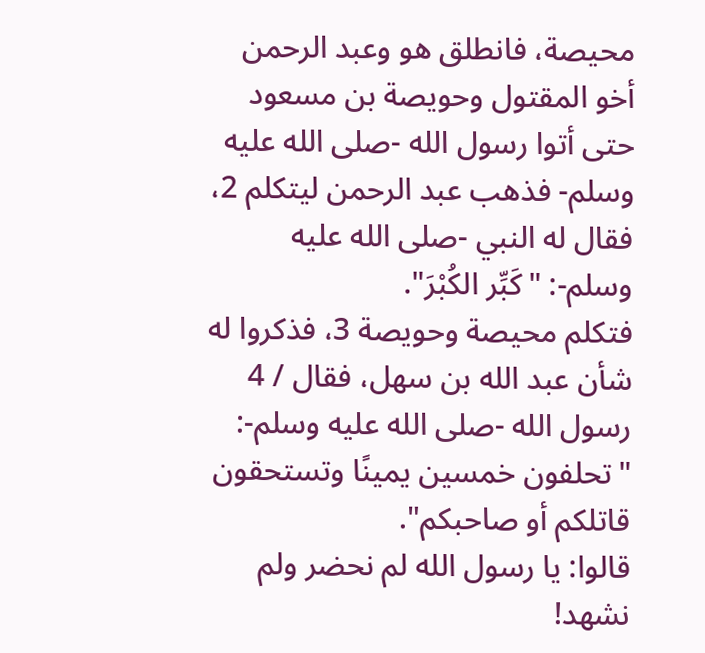محيصة، فانطلق هو وعبد الرحمن أخو المقتول وحويصة بن مسعود حتى أتوا رسول الله -صلى الله عليه وسلم- فذهب عبد الرحمن ليتكلم 2، فقال له النبي -صلى الله عليه وسلم-: "كَبِّر الكُبْرَ".
فتكلم محيصة وحويصة 3، فذكروا له شأن عبد الله بن سهل، فقال / 4 رسول الله -صلى الله عليه وسلم-: "تحلفون خمسين يمينًا وتستحقون قاتلكم أو صاحبكم".
قالوا: يا رسول الله لم نحضر ولم نشهد!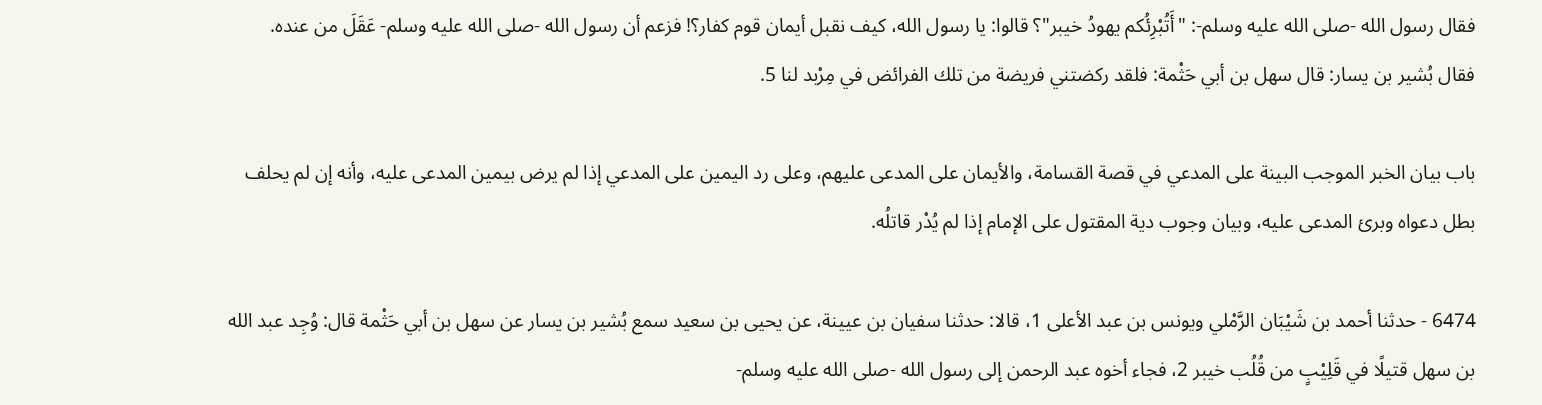فقال رسول الله -صلى الله عليه وسلم-: "أَتُبْرِئُكم يهودُ خيبر"؟ قالوا: يا رسول الله، كيف نقبل أيمان قوم كفار؟! فزعم أن رسول الله -صلى الله عليه وسلم- عَقَلَ من عنده.
فقال بُشير بن يسار: قال سهل بن أبي حَثْمة: فلقد ركضتني فريضة من تلك الفرائض في مِرْبد لنا 5.

باب بيان الخبر الموجب البينة على المدعي في قصة القسامة، والأيمان على المدعى عليهم، وعلى رد اليمين على المدعي إذا لم يرض بيمين المدعى عليه، وأنه إن لم يحلف بطل دعواه وبرئ المدعى عليه، وبيان وجوب دية المقتول على الإمام إذا لم يُدْر قاتلُه.

6474 - حدثنا أحمد بن شَيْبَان الرَّمْلي ويونس بن عبد الأعلى 1، قالا: حدثنا سفيان بن عيينة، عن يحيى بن سعيد سمع بُشير بن يسار عن سهل بن أبي حَثْمة قال: وُجِد عبد الله بن سهل قتيلًا في قَلِيْبٍ من قُلُب خيبر 2، فجاء أخوه عبد الرحمن إلى رسول الله -صلى الله عليه وسلم-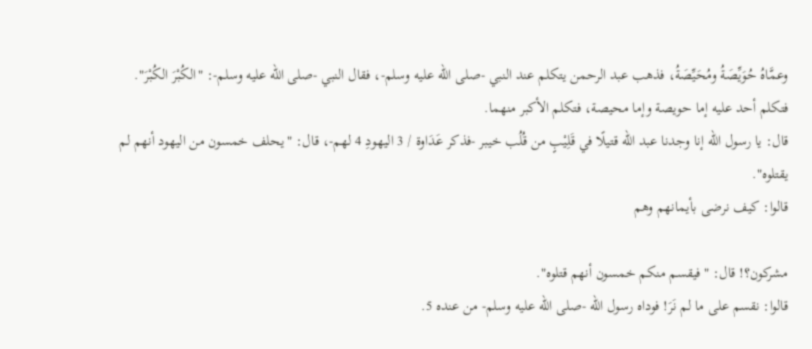وعمَّاهُ حُوَيِّصَةُ ومُحَيِّصَةُ، فذهب عبد الرحمن يتكلم عند النبي -صلى الله عليه وسلم-، فقال النبي -صلى الله عليه وسلم-: "الكُبْرَ الكُبْرَ".
فتكلم أحد عليه إما حويصة وإما محيصة، فتكلم الأكبر منهما.
قال: يا رسول الله إنا وجدنا عبد الله قتيلًا في قَلِيْبٍ من قُلُب خيبر -فذكر عَدَاوة / 3 اليهودِ 4 لهم-، قال: "يحلف خمسون من اليهود أنهم لم يقتلوه".
قالوا: كيف نرضى بأيمانهم وهم

مشركون؟! قال: "فيقسم منكم خمسون أنهم قتلوه".
قالوا: نقسم على ما لم نَرَ! فوداه رسول الله -صلى الله عليه وسلم- من عنده 5.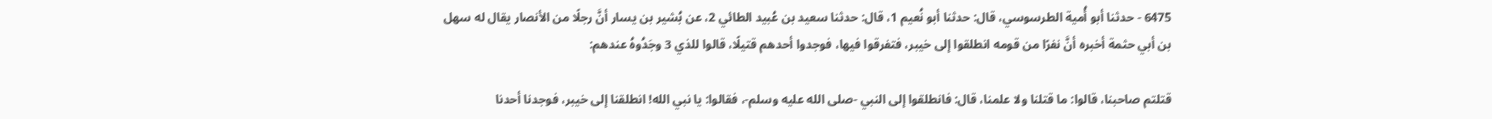6475 - حدثنا أبو أُمية الطرسوسي، قال: حدثنا أبو نُعيم 1، قال: حدثنا سعيد بن عُبيد الطائي 2، عن بُشير بن يسار أنَّ رجلًا من الأنصار يقال له سهل بن أبي حثمة أخبره أنَّ نفرًا من قومه انطلقوا إلى خيبر، فتفرقوا فيها، فوجدوا أحدهم قتيلًا، قالوا للذي 3 وجَدُوهُ عندهم:

قتلتم صاحبنا، قالوا: ما قتلنا ولا علمنا، قال: فانطلقوا إلى النبي -صلى الله عليه وسلم-، فقالوا: يا نبي الله! انطلقنا إلى خيبر، فوجدنا أحدنا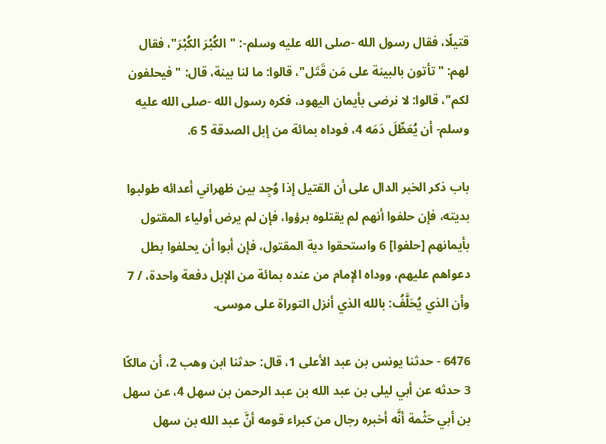قتيلًا، فقال رسول الله -صلى الله عليه وسلم-: "الكُبْرَ الكُبْرَ"، فقال لهم: "تأتون بالبينة على مَن قَتَل"، قالوا: ما لنا بينة، قال: "فيحلفون لكم"، قالوا: لا نرضى بأيمان اليهود، فكره رسول الله -صلى الله عليه وسلم- أن يُعَطِّلَ دَمَه 4، فوداه بمائة من إبل الصدقة 5 6.

باب ذكر الخبر الدال على أن القتيل إذا وُجِد بين ظهراني أعدائه طولبوا بديته، فإن حلفوا أنهم لم يقتلوه برؤوا، فإن لم يرض أولياء المقتول بأيمانهم [حلفوا] 6 واستحقوا دية المقتول، فإن أبوا أن يحلفوا بطل دعواهم عليهم، ووداه الإمام من عنده بمائة من الإبل دفعة واحدة، / 7 وأن الذي يُحَلَّفُ: بالله الذي أنزل التوراة على موسى.

6476 - حدثنا يونس بن عبد الأعلى 1، قال: حدثنا ابن وهب 2، أن مالكًا 3 حدثه عن أبي ليلى بن عبد الله بن عبد الرحمن بن سهل 4، عن سهل بن أبي حَثْمة أنَّه أخبره رجال من كبراء قومه أنَّ عبد الله بن سهل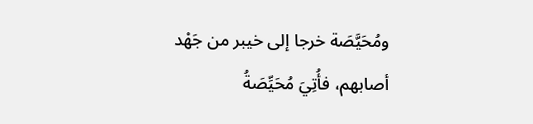ومُحَيَّصَة خرجا إلى خيبر من جَهْد أصابهم، فأُتِيَ مُحَيِّصَةُ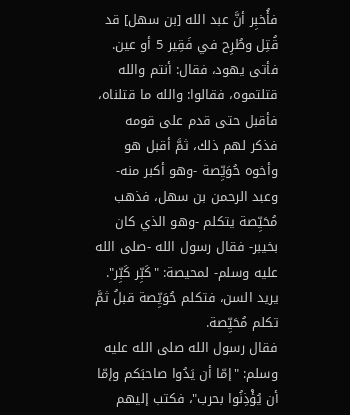فأُخبِر أنَّ عبد الله [بن سهل] قد قُتِل وطُرِح في فَقِير 5 أو عين.
فأتى يهود، فقال: أنتم والله قتلتموه، فقالوا: والله ما قتلناه، فأقبل حتى قدم على قومه فذكر لهم ذلك، ثمَّ أقبل هو وأخوه حُوَيِّصة -وهو أكبر منه- وعبد الرحمن بن سهل، فذهب مُحَيِّصة يتكلم -وهو الذي كان بخيبر- فقال رسول الله -صلى الله عليه وسلم- لمحيصة: "كَبِّر كَبِّر".
يريد السن، فتكلم حُوَيِّصة قبلُ ثمَّ تكلم مُحَيِّصة.
فقال رسول الله صلى الله عليه وسلم: "إمّا أن يَدُوا صاحبَكم وإمّا أن يُؤْذِنُوا بحرب"، فكتب إليهم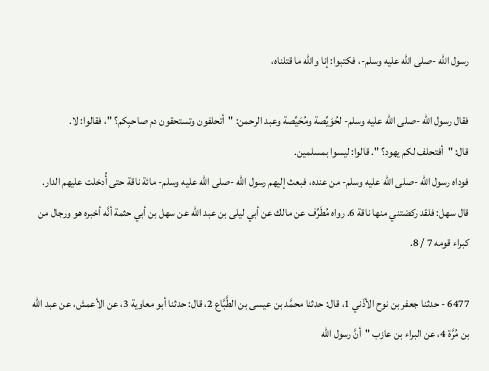رسول الله -صلى الله عليه وسلم-، فكتبوا: إنا والله ما قتلناه،

فقال رسول الله -صلى الله عليه وسلم- لحُوَيِّصة ومُحَيِّصة وعبد الرحمن: "أتحلفون وتستحقون دم صاحبِكم؟ "، فقالوا: لا.
قال: "أفتحلف لكم يهود؟ ". قالوا: ليسوا بمسلمين.
فوداه رسول الله -صلى الله عليه وسلم- من عنده، فبعث إليهم رسول الله -صلى الله عليه وسلم- مائة ناقة حتى أُدخلت عليهم الدار.
قال سهل: فلقد ركضتني منها ناقة 6. رواه مُطَرِّف عن مالك عن أبي ليلى بن عبد الله عن سهل بن أبي حثمة أنَّه أخبره هو ورجال من كبراء قومه 7 / 8.

6477 - حدثنا جعفر بن نوح الأذَني 1، قال: حدثنا محمَّد بن عيسى بن الطَّبَّاع 2، قال: حدثنا أبو معاوية 3، عن الأعمش، عن عبد الله بن مُرَّة 4، عن البراء بن عازب "أنَّ رسول الله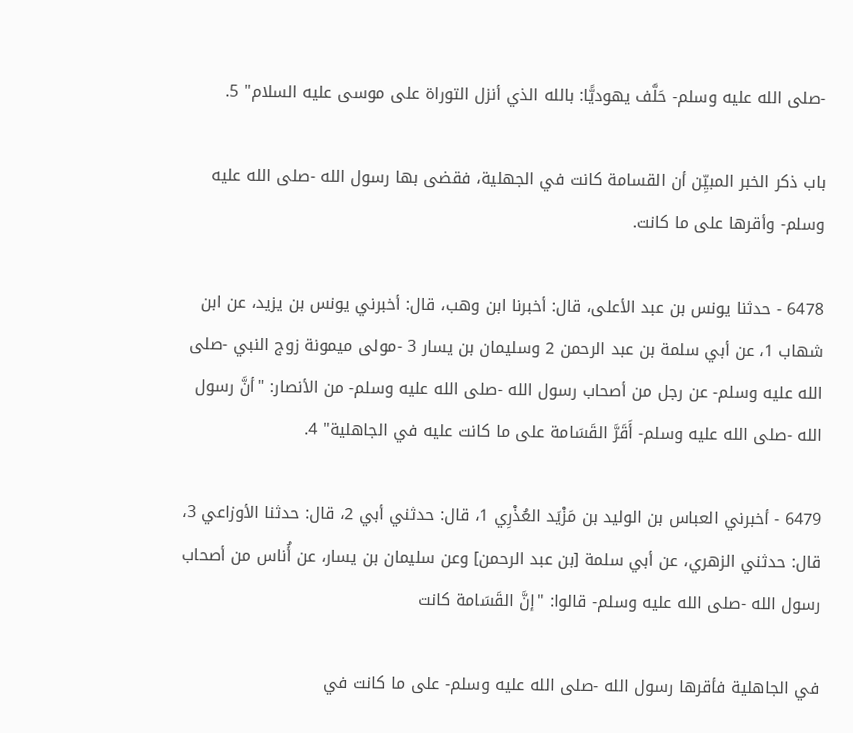-صلى الله عليه وسلم- حَلَّف يهوديًّا: بالله الذي أنزل التوراة على موسى عليه السلام" 5.

باب ذكر الخبر المبيِّن أن القسامة كانت في الجهلية، فقضى بها رسول الله -صلى الله عليه وسلم- وأقرها على ما كانت.

6478 - حدثنا يونس بن عبد الأعلى، قال: أخبرنا ابن وهب، قال: أخبرني يونس بن يزيد، عن ابن شهاب 1، عن أبي سلمة بن عبد الرحمن 2 وسليمان بن يسار 3 -مولى ميمونة زوج النبي -صلى الله عليه وسلم- عن رجل من أصحاب رسول الله -صلى الله عليه وسلم- من الأنصار: "أنَّ رسول الله -صلى الله عليه وسلم- أَقَرَّ القَسَامة على ما كانت عليه في الجاهلية" 4.

6479 - أخبرني العباس بن الوليد بن مَزْيَد العُذْرِي 1، قال: حدثني أبي 2، قال: حدثنا الأوزاعي 3، قال: حدثني الزهري، عن أبي سلمة [بن عبد الرحمن] وعن سليمان بن يسار، عن أُناس من أصحاب رسول الله -صلى الله عليه وسلم- قالوا: "إنَّ القَسَامة كانت

في الجاهلية فأقرها رسول الله -صلى الله عليه وسلم- على ما كانت في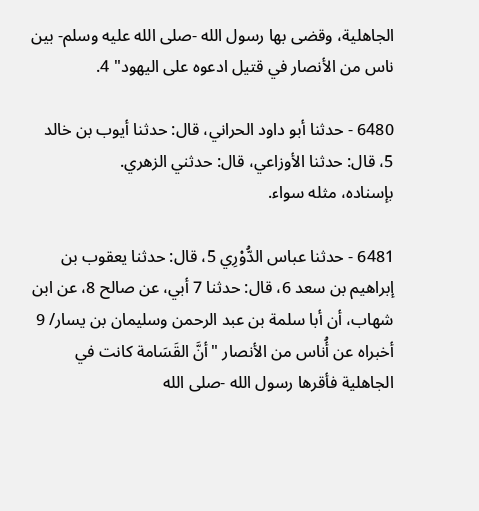الجاهلية، وقضى بها رسول الله -صلى الله عليه وسلم- بين ناس من الأنصار في قتيل ادعوه على اليهود" 4.

6480 - حدثنا أبو داود الحراني، قال: حدثنا أيوب بن خالد 5، قال: حدثنا الأوزاعي، قال: حدثني الزهري.
بإسناده، مثله سواء.

6481 - حدثنا عباس الدُّوْرِي 5، قال: حدثنا يعقوب بن إبراهيم بن سعد 6، قال: حدثنا 7 أبي، عن صالح 8، عن ابن شهاب، أن أبا سلمة بن عبد الرحمن وسليمان بن يسار/ 9 أخبراه عن أُناس من الأنصار "أنَّ القَسَامة كانت في الجاهلية فأقرها رسول الله -صلى الله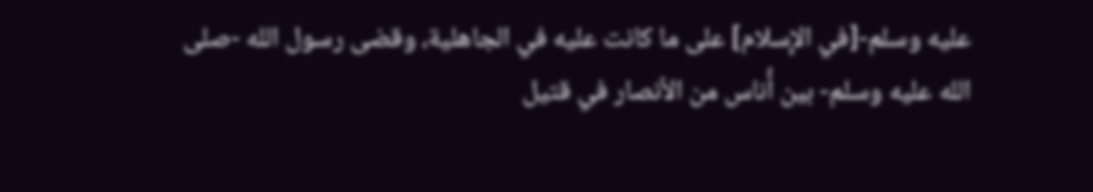عليه وسلم-[في الإِسلام] على ما كانت عليه في الجاهلية، وقضى رسول الله -صلى الله عليه وسلم- بين أُناس من الأنصار في قتيل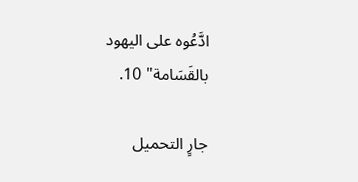ادَّعُوه على اليهود بالقَسَامة" 10.

جارٍ التحميل